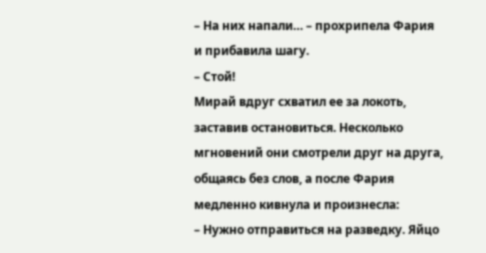– На них напали… – прохрипела Фария и прибавила шагу.
– Стой!
Мирай вдруг схватил ее за локоть, заставив остановиться. Несколько мгновений они смотрели друг на друга, общаясь без слов, а после Фария медленно кивнула и произнесла:
– Нужно отправиться на разведку. Яйцо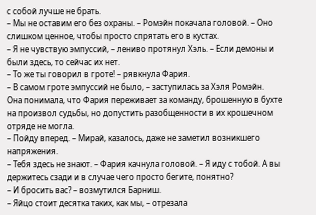с собой лучше не брать.
– Мы не оставим его без охраны. – Ромэйн покачала головой. – Оно слишком ценное, чтобы просто спрятать его в кустах.
– Я не чувствую эмпуссий, – лениво протянул Хэль. – Если демоны и были здесь, то сейчас их нет.
– То же ты говорил в гроте! – рявкнула Фария.
– В самом гроте эмпуссий не было, – заступилась за Хэля Ромэйн.
Она понимала, что Фария переживает за команду, брошенную в бухте на произвол судьбы, но допустить разобщенности в их крошечном отряде не могла.
– Пойду вперед. – Мирай, казалось, даже не заметил возникшего напряжения.
– Тебя здесь не знают. – Фария качнула головой. – Я иду с тобой. А вы держитесь сзади и в случае чего просто бегите, понятно?
– И бросить вас? – возмутился Барниш.
– Яйцо стоит десятка таких, как мы, – отрезала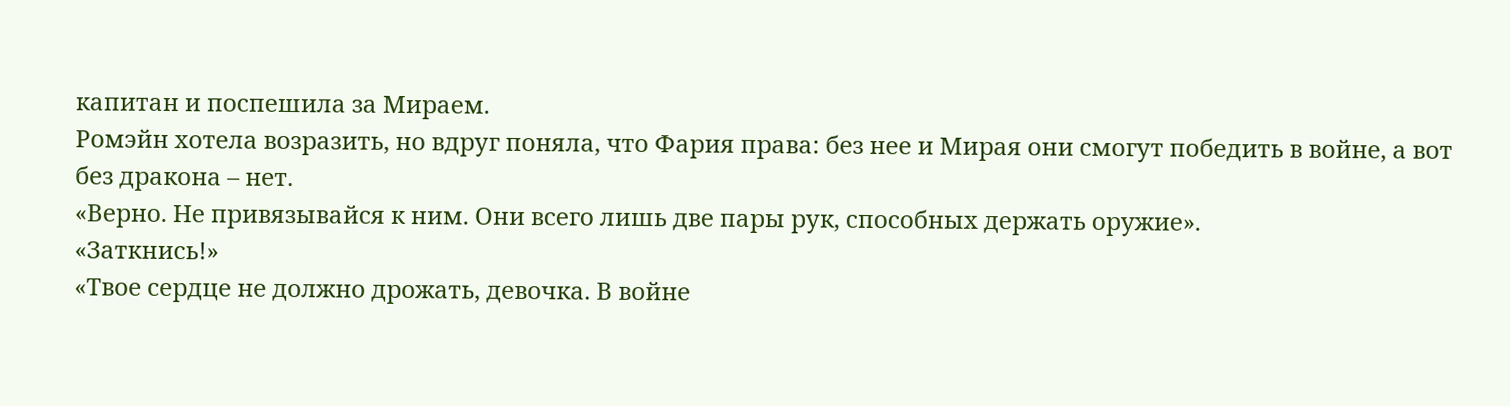капитан и поспешила за Мираем.
Ромэйн хотела возразить, но вдруг поняла, что Фария права: без нее и Мирая они смогут победить в войне, а вот без дракона – нет.
«Верно. Не привязывайся к ним. Они всего лишь две пары рук, способных держать оружие».
«Заткнись!»
«Твое сердце не должно дрожать, девочка. В войне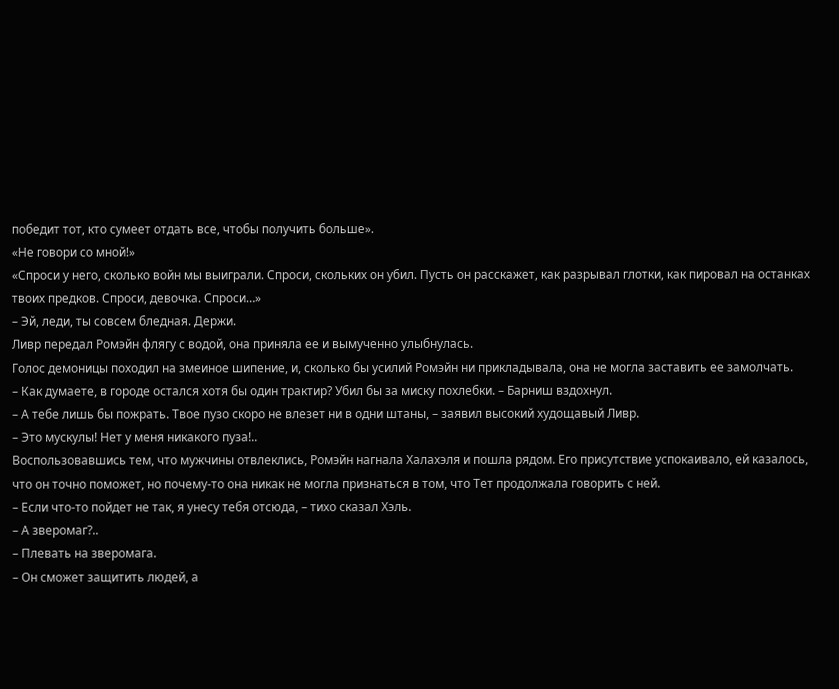победит тот, кто сумеет отдать все, чтобы получить больше».
«Не говори со мной!»
«Спроси у него, сколько войн мы выиграли. Спроси, скольких он убил. Пусть он расскажет, как разрывал глотки, как пировал на останках твоих предков. Спроси, девочка. Спроси…»
– Эй, леди, ты совсем бледная. Держи.
Ливр передал Ромэйн флягу с водой, она приняла ее и вымученно улыбнулась.
Голос демоницы походил на змеиное шипение, и, сколько бы усилий Ромэйн ни прикладывала, она не могла заставить ее замолчать.
– Как думаете, в городе остался хотя бы один трактир? Убил бы за миску похлебки. – Барниш вздохнул.
– А тебе лишь бы пожрать. Твое пузо скоро не влезет ни в одни штаны, – заявил высокий худощавый Ливр.
– Это мускулы! Нет у меня никакого пуза!..
Воспользовавшись тем, что мужчины отвлеклись, Ромэйн нагнала Халахэля и пошла рядом. Его присутствие успокаивало, ей казалось, что он точно поможет, но почему-то она никак не могла признаться в том, что Тет продолжала говорить с ней.
– Если что-то пойдет не так, я унесу тебя отсюда, – тихо сказал Хэль.
– А зверомаг?..
– Плевать на зверомага.
– Он сможет защитить людей, а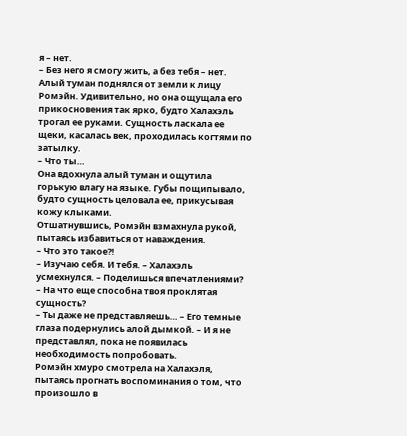я – нет.
– Без него я смогу жить, а без тебя – нет.
Алый туман поднялся от земли к лицу Ромэйн. Удивительно, но она ощущала его прикосновения так ярко, будто Халахэль трогал ее руками. Сущность ласкала ее щеки, касалась век, проходилась когтями по затылку.
– Что ты…
Она вдохнула алый туман и ощутила горькую влагу на языке. Губы пощипывало, будто сущность целовала ее, прикусывая кожу клыками.
Отшатнувшись, Ромэйн взмахнула рукой, пытаясь избавиться от наваждения.
– Что это такое?!
– Изучаю себя. И тебя. – Халахэль усмехнулся. – Поделишься впечатлениями?
– На что еще способна твоя проклятая сущность?
– Ты даже не представляешь… – Его темные глаза подернулись алой дымкой. – И я не представлял, пока не появилась необходимость попробовать.
Ромэйн хмуро смотрела на Халахэля, пытаясь прогнать воспоминания о том, что произошло в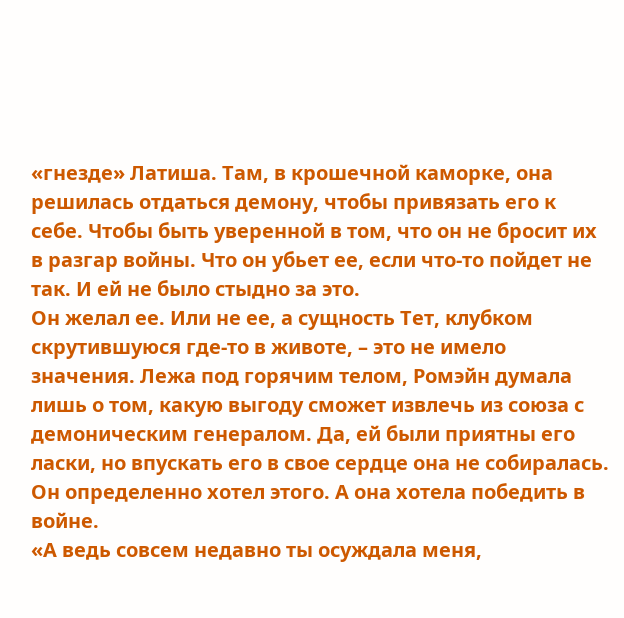«гнезде» Латиша. Там, в крошечной каморке, она решилась отдаться демону, чтобы привязать его к себе. Чтобы быть уверенной в том, что он не бросит их в разгар войны. Что он убьет ее, если что-то пойдет не так. И ей не было стыдно за это.
Он желал ее. Или не ее, а сущность Тет, клубком скрутившуюся где-то в животе, – это не имело значения. Лежа под горячим телом, Ромэйн думала лишь о том, какую выгоду сможет извлечь из союза с демоническим генералом. Да, ей были приятны его ласки, но впускать его в свое сердце она не собиралась. Он определенно хотел этого. А она хотела победить в войне.
«А ведь совсем недавно ты осуждала меня,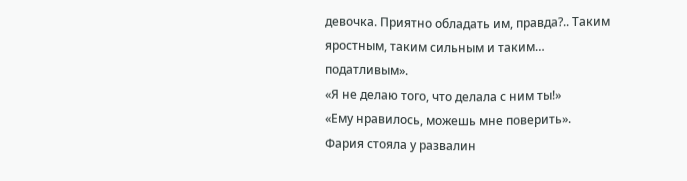девочка. Приятно обладать им, правда?.. Таким яростным, таким сильным и таким… податливым».
«Я не делаю того, что делала с ним ты!»
«Ему нравилось, можешь мне поверить».
Фария стояла у развалин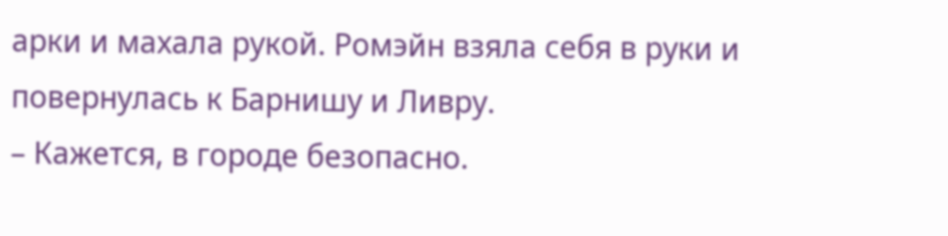арки и махала рукой. Ромэйн взяла себя в руки и повернулась к Барнишу и Ливру.
– Кажется, в городе безопасно.